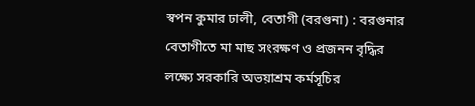স্বপন কুমার ঢালী, বেতাগী (বরগুনা) : বরগুনার বেতাগীতে মা মাছ সংরক্ষণ ও প্রজনন বৃদ্ধির লক্ষ্যে সরকারি অভয়াশ্রম কর্মসূচির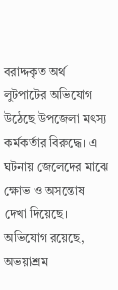বরাদ্দকৃত অর্থ লুটপাটের অভিযোগ উঠেছে উপজেলা মৎস্য কর্মকর্তার বিরুদ্ধে। এ ঘটনায় জেলেদের মাঝে ক্ষোভ ও অসন্তোষ দেখা দিয়েছে। অভিযোগ রয়েছে, অভয়াশ্রম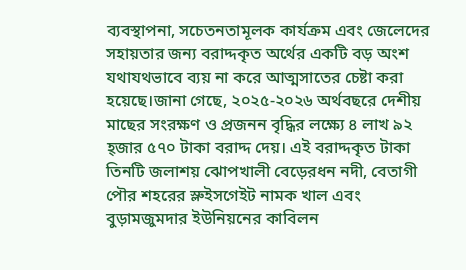ব্যবস্থাপনা, সচেতনতামূলক কার্যক্রম এবং জেলেদের সহায়তার জন্য বরাদ্দকৃত অর্থের একটি বড় অংশ যথাযথভাবে ব্যয় না করে আত্মসাতের চেষ্টা করা হয়েছে।জানা গেছে, ২০২৫-২০২৬ অর্থবছরে দেশীয় মাছের সংরক্ষণ ও প্রজনন বৃদ্ধির লক্ষ্যে ৪ লাখ ৯২ হ্জার ৫৭০ টাকা বরাদ্দ দেয়। এই বরাদ্দকৃত টাকা তিনটি জলাশয় ঝোপখালী বেড়েরধন নদী, বেতাগী পৌর শহরের স্লুইসগেইট নামক খাল এবং বুড়ামজুমদার ইউনিয়নের কাবিলন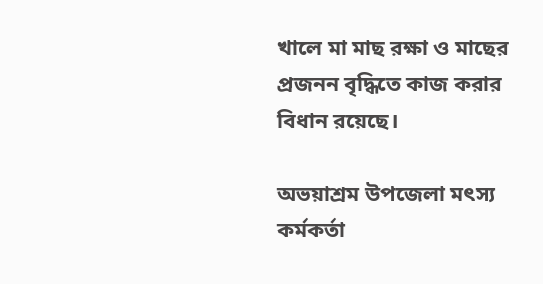খালে মা মাছ রক্ষা ও মাছের প্রজনন বৃদ্ধিতে কাজ করার বিধান রয়েছে।

অভয়াশ্রম উপজেলা মৎস্য কর্মকর্তা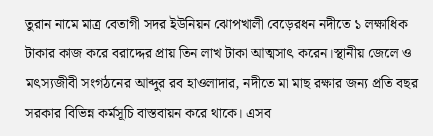তুরান নামে মাত্র বেতাগী সদর ইউনিয়ন ঝোপখালী বেড়েরধন নদীতে ১ লক্ষাধিক টাকার কাজ করে বরাদ্দের প্রায় তিন লাখ টাকা আত্মসাৎ করেন।স্থানীয় জেলে ও মৎস্যজীবী সংগঠনের আব্দুর রব হাওলাদার, নদীতে মা মাছ রক্ষার জন্য প্রতি বছর সরকার বিভিন্ন কর্মসূচি বাস্তবায়ন করে থাকে। এসব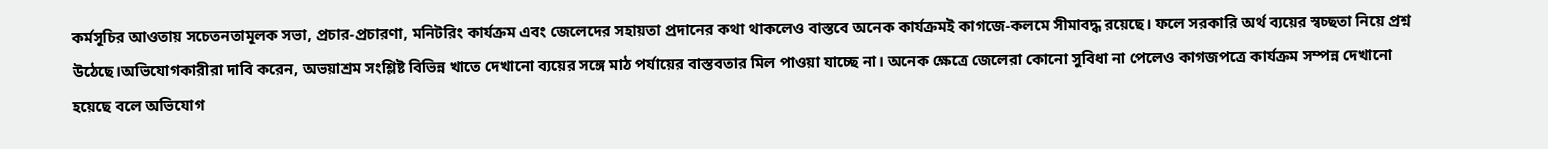কর্মসূচির আওতায় সচেতনতামূলক সভা, প্রচার-প্রচারণা, মনিটরিং কার্যক্রম এবং জেলেদের সহায়তা প্রদানের কথা থাকলেও বাস্তবে অনেক কার্যক্রমই কাগজে-কলমে সীমাবদ্ধ রয়েছে। ফলে সরকারি অর্থ ব্যয়ের স্বচ্ছতা নিয়ে প্রশ্ন উঠেছে।অভিযোগকারীরা দাবি করেন, অভয়াশ্রম সংশ্লিষ্ট বিভিন্ন খাতে দেখানো ব্যয়ের সঙ্গে মাঠ পর্যায়ের বাস্তবতার মিল পাওয়া যাচ্ছে না। অনেক ক্ষেত্রে জেলেরা কোনো সুবিধা না পেলেও কাগজপত্রে কার্যক্রম সম্পন্ন দেখানো হয়েছে বলে অভিযোগ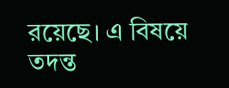রয়েছে। এ বিষয়ে তদন্ত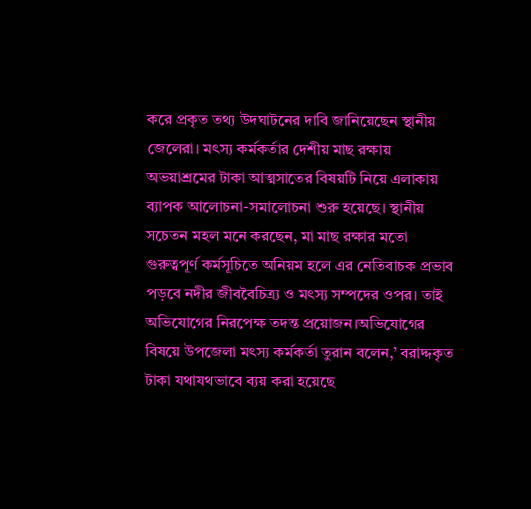করে প্রকৃত তথ্য উদঘাটনের দাবি জানিয়েছেন স্থানীয় জেলেরা। মৎস্য কর্মকর্তার দেশীয় মাছ রক্ষায় অভয়াশ্রমের টাকা আত্মসাতের বিষয়টি নিয়ে এলাকায় ব্যাপক আলোচনা-সমালোচনা শুরু হয়েছে। স্থানীয় সচেতন মহল মনে করছেন, মা মাছ রক্ষার মতো গুরুত্বপূর্ণ কর্মসূচিতে অনিয়ম হলে এর নেতিবাচক প্রভাব পড়বে নদীর জীববৈচিত্র্য ও মৎস্য সম্পদের ওপর। তাই অভিযোগের নিরপেক্ষ তদন্ত প্রয়োজন।অভিযোগের বিষয়ে উপজেলা মৎস্য কর্মকর্তা তুরান বলেন,’ বরাদ্দকৃত টাকা যথাযথভাবে ব্যয় করা হয়েছে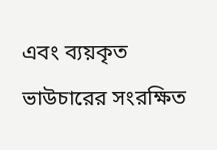এবং ব্যয়কৃত ভাউচারের সংরক্ষিত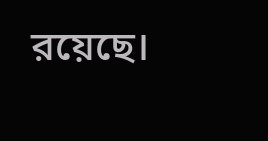রয়েছে।